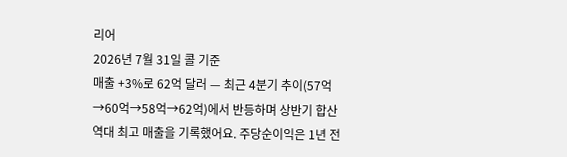리어
2026년 7월 31일 콜 기준
매출 +3%로 62억 달러 — 최근 4분기 추이(57억→60억→58억→62억)에서 반등하며 상반기 합산 역대 최고 매출을 기록했어요. 주당순이익은 1년 전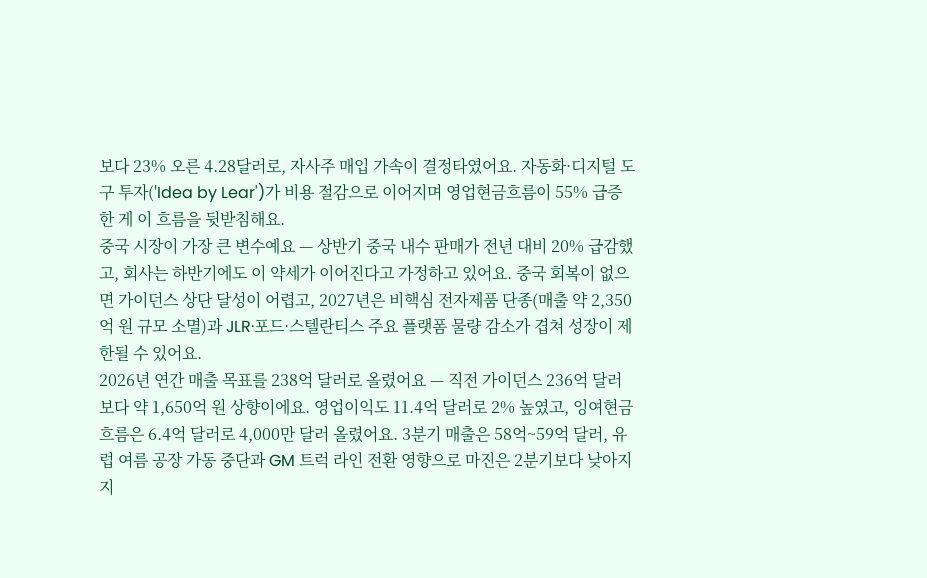보다 23% 오른 4.28달러로, 자사주 매입 가속이 결정타였어요. 자동화·디지털 도구 투자('Idea by Lear')가 비용 절감으로 이어지며 영업현금흐름이 55% 급증한 게 이 흐름을 뒷받침해요.
중국 시장이 가장 큰 변수예요 — 상반기 중국 내수 판매가 전년 대비 20% 급감했고, 회사는 하반기에도 이 약세가 이어진다고 가정하고 있어요. 중국 회복이 없으면 가이던스 상단 달성이 어렵고, 2027년은 비핵심 전자제품 단종(매출 약 2,350억 원 규모 소멸)과 JLR·포드·스텔란티스 주요 플랫폼 물량 감소가 겹쳐 성장이 제한될 수 있어요.
2026년 연간 매출 목표를 238억 달러로 올렸어요 — 직전 가이던스 236억 달러보다 약 1,650억 원 상향이에요. 영업이익도 11.4억 달러로 2% 높였고, 잉여현금흐름은 6.4억 달러로 4,000만 달러 올렸어요. 3분기 매출은 58억~59억 달러, 유럽 여름 공장 가동 중단과 GM 트럭 라인 전환 영향으로 마진은 2분기보다 낮아지지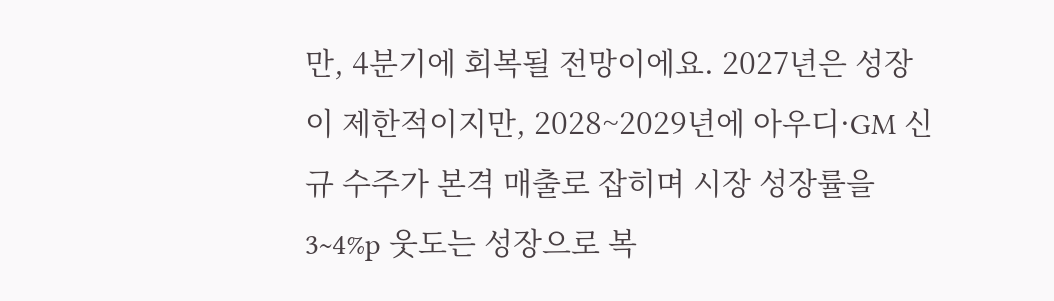만, 4분기에 회복될 전망이에요. 2027년은 성장이 제한적이지만, 2028~2029년에 아우디·GM 신규 수주가 본격 매출로 잡히며 시장 성장률을 3~4%p 웃도는 성장으로 복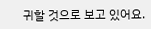귀할 것으로 보고 있어요.